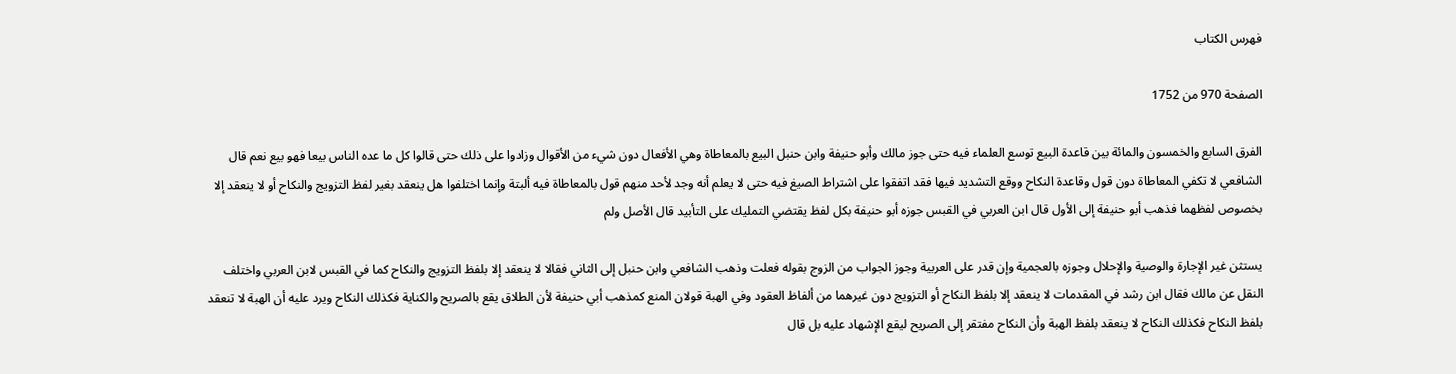فهرس الكتاب

الصفحة 970 من 1752

الفرق السابع والخمسون والمائة بين قاعدة البيع توسع العلماء فيه حتى جوز مالك وأبو حنيفة وابن حنبل البيع بالمعاطاة وهي الأفعال دون شيء من الأقوال وزادوا على ذلك حتى قالوا كل ما عده الناس بيعا فهو بيع نعم قال الشافعي لا تكفي المعاطاة دون قول وقاعدة النكاح ووقع التشديد فيها فقد اتفقوا على اشتراط الصيغ فيه حتى لا يعلم أنه وجد لأحد منهم قول بالمعاطاة فيه ألبتة وإنما اختلفوا هل ينعقد بغير لفظ التزويج والنكاح أو لا ينعقد إلا بخصوص لفظهما فذهب أبو حنيفة إلى الأول قال ابن العربي في القبس جوزه أبو حنيفة بكل لفظ يقتضي التمليك على التأبيد قال الأصل ولم

يستثن غير الإجارة والوصية والإحلال وجوزه بالعجمية وإن قدر على العربية وجوز الجواب من الزوج بقوله فعلت وذهب الشافعي وابن حنبل إلى الثاني فقالا لا ينعقد إلا بلفظ التزويج والنكاح كما في القبس لابن العربي واختلف النقل عن مالك فقال ابن رشد في المقدمات لا ينعقد إلا بلفظ النكاح أو التزويج دون غيرهما من ألفاظ العقود وفي الهبة قولان المنع كمذهب أبي حنيفة لأن الطلاق يقع بالصريح والكناية فكذلك النكاح ويرد عليه أن الهبة لا تنعقد بلفظ النكاح فكذلك النكاح لا ينعقد بلفظ الهبة وأن النكاح مفتقر إلى الصريح ليقع الإشهاد عليه بل قال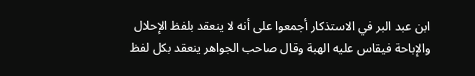ابن عبد البر في الاستذكار أجمعوا على أنه لا ينعقد بلفظ الإحلال والإباحة فيقاس عليه الهبة وقال صاحب الجواهر ينعقد بكل لفظ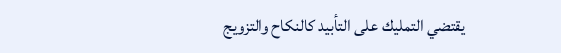يقتضي التمليك على التأبيد كالنكاح والتزويج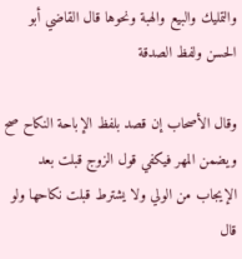والتمليك والبيع والهبة ونحوها قال القاضي أبو الحسن ولفظ الصدقة

وقال الأصحاب إن قصد بلفظ الإباحة النكاح صح ويضمن المهر فيكفي قول الزوج قبلت بعد الإيجاب من الولي ولا يشترط قبلت نكاحها ولو قال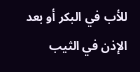للأب في البكر أو بعد الإذن في الثيب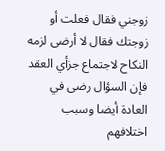زوجني فقال فعلت أو زوجتك فقال لا أرضى لزمه النكاح لاجتماع جزأي العقد فإن السؤال رضى في العادة أيضا وسبب اختلافهم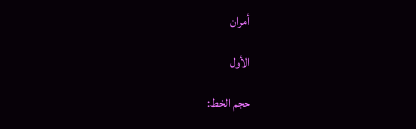أمران

الأول

حجم الخط: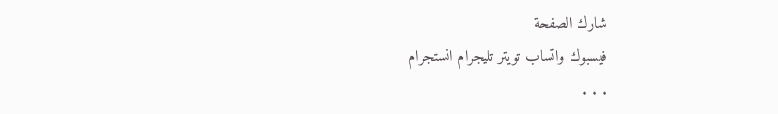شارك الصفحة
فيسبوك واتساب تويتر تليجرام انستجرام
. . .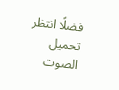فضلًا انتظر تحميل الصوت